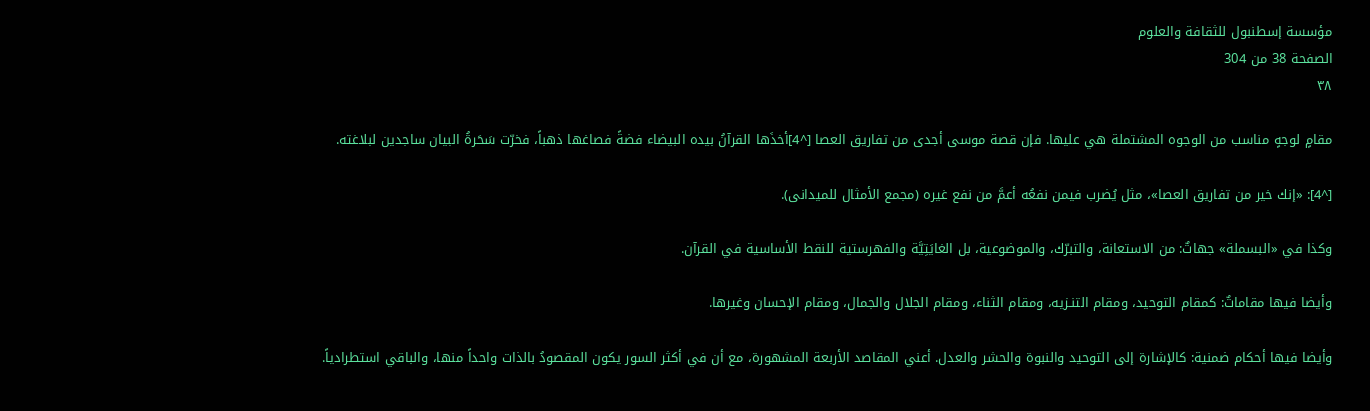مؤسسة إسطنبول للثقافة والعلوم
الصفحة 38 من 304
٣٨

مقامٍ لوجهٍ مناسب من الوجوه المشتملة هي عليها. فإن قصة موسى أجدى من تفاريق العصا [^4]أخذَها القرآنُ بيده البيضاء فضةً فصاغها ذهباً، فخرّت سَحَرةُ البيان ساجدين لبلاغته.

[^4]: «إنك خير من تفاريق العصا»، مثل يُضرب فيمن نفعُه أعمَّ من نفع غيره (مجمع الأمثال للميدانى).

وكذا في «البسملة» جهاتٌ: من الاستعانة، والتبرّك، والموضوعية، بل الغايَتِيَّة والفهرستية للنقط الأساسية في القرآن.

وأيضا فيها مقاماتٌ: كمقام التوحيد، ومقام التنـزيه، ومقام الثناء، ومقام الجلال والجمال، ومقام الإحسان وغيرها.

وأيضا فيها أحكام ضمنية: كالإشارة إلى التوحيد والنبوة والحشر والعدل. أعني المقاصد الأربعة المشهورة، مع أن في أكثر السور يكون المقصودُ بالذات واحداً منها، والباقي استطرادياً.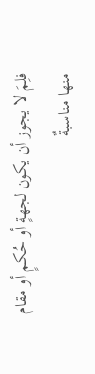فلِمَ لا يجوز أن يكون لجهةٍ أو حُكمٍ أو مقام منها مناسبةٌ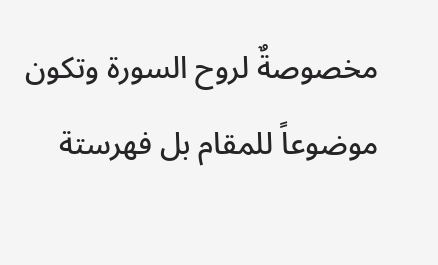مخصوصةٌ لروح السورة وتكون موضوعاً للمقام بل فهرستة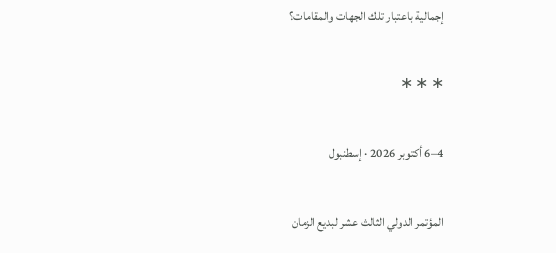إجمالية باعتبار تلك الجهات والمقامات؟

∗ ∗ ∗

4–6 أكتوبر 2026 · إسطنبول

المؤتمر الدولي الثالث عشر لبديع الزمان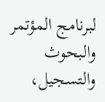لبرنامج المؤتمر والبحوث والتسجيل،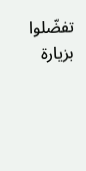تفضّلوا بزيارة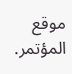موقع المؤتمر.